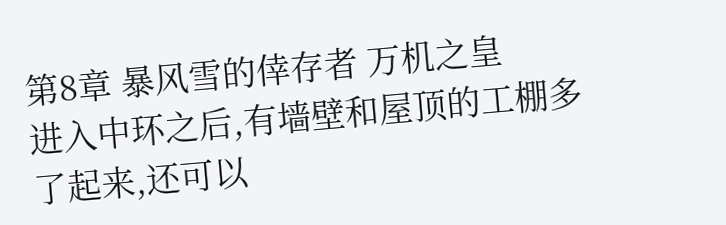第8章 暴风雪的倖存者 万机之皇
进入中环之后,有墙壁和屋顶的工棚多了起来,还可以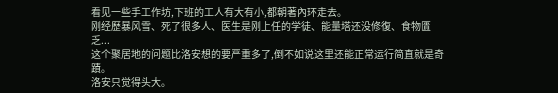看见一些手工作坊,下班的工人有大有小,都朝著內环走去。
刚经歷暴风雪、死了很多人、医生是刚上任的学徒、能量塔还没修復、食物匱乏...
这个聚居地的问题比洛安想的要严重多了,倒不如说这里还能正常运行简直就是奇蹟。
洛安只觉得头大。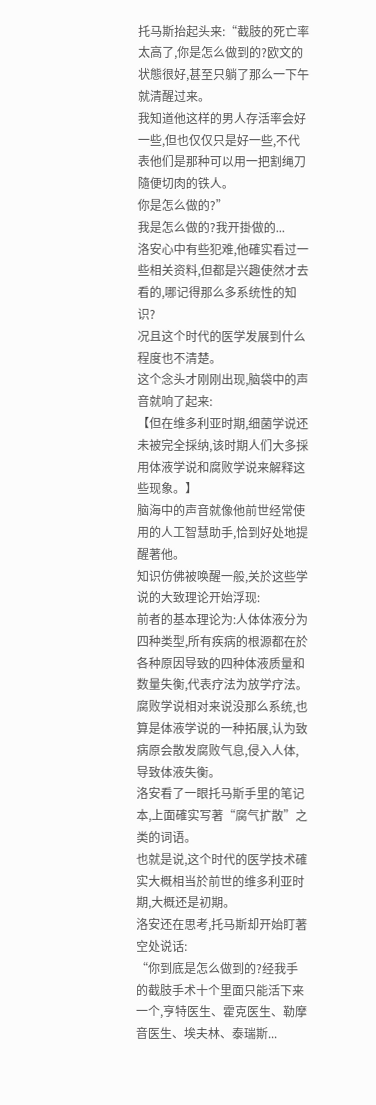托马斯抬起头来:“截肢的死亡率太高了,你是怎么做到的?欧文的状態很好,甚至只躺了那么一下午就清醒过来。
我知道他这样的男人存活率会好一些,但也仅仅只是好一些,不代表他们是那种可以用一把割绳刀隨便切肉的铁人。
你是怎么做的?”
我是怎么做的?我开掛做的...
洛安心中有些犯难,他確实看过一些相关资料,但都是兴趣使然才去看的,哪记得那么多系统性的知识?
况且这个时代的医学发展到什么程度也不清楚。
这个念头才刚刚出现,脑袋中的声音就响了起来:
【但在维多利亚时期,细菌学说还未被完全採纳,该时期人们大多採用体液学说和腐败学说来解释这些现象。】
脑海中的声音就像他前世经常使用的人工智慧助手,恰到好处地提醒著他。
知识仿佛被唤醒一般,关於这些学说的大致理论开始浮现:
前者的基本理论为:人体体液分为四种类型,所有疾病的根源都在於各种原因导致的四种体液质量和数量失衡,代表疗法为放学疗法。
腐败学说相对来说没那么系统,也算是体液学说的一种拓展,认为致病原会散发腐败气息,侵入人体,导致体液失衡。
洛安看了一眼托马斯手里的笔记本,上面確实写著“腐气扩散”之类的词语。
也就是说,这个时代的医学技术確实大概相当於前世的维多利亚时期,大概还是初期。
洛安还在思考,托马斯却开始盯著空处说话:
“你到底是怎么做到的?经我手的截肢手术十个里面只能活下来一个,亨特医生、霍克医生、勒摩音医生、埃夫林、泰瑞斯...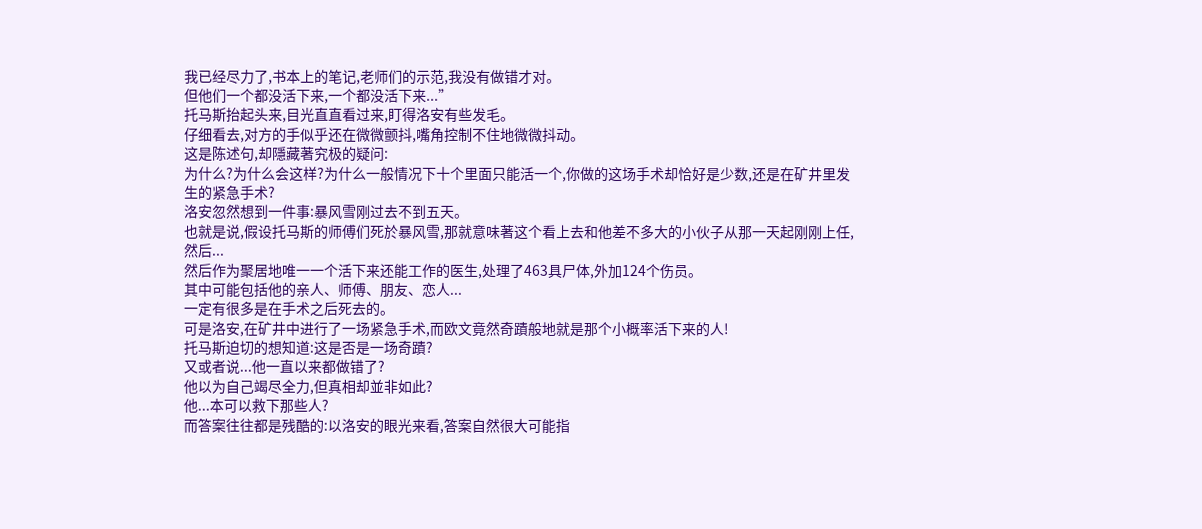我已经尽力了,书本上的笔记,老师们的示范,我没有做错才对。
但他们一个都没活下来,一个都没活下来...”
托马斯抬起头来,目光直直看过来,盯得洛安有些发毛。
仔细看去,对方的手似乎还在微微颤抖,嘴角控制不住地微微抖动。
这是陈述句,却隱藏著究极的疑问:
为什么?为什么会这样?为什么一般情况下十个里面只能活一个,你做的这场手术却恰好是少数,还是在矿井里发生的紧急手术?
洛安忽然想到一件事:暴风雪刚过去不到五天。
也就是说,假设托马斯的师傅们死於暴风雪,那就意味著这个看上去和他差不多大的小伙子从那一天起刚刚上任,然后...
然后作为聚居地唯一一个活下来还能工作的医生,处理了463具尸体,外加124个伤员。
其中可能包括他的亲人、师傅、朋友、恋人...
一定有很多是在手术之后死去的。
可是洛安,在矿井中进行了一场紧急手术,而欧文竟然奇蹟般地就是那个小概率活下来的人!
托马斯迫切的想知道:这是否是一场奇蹟?
又或者说...他一直以来都做错了?
他以为自己竭尽全力,但真相却並非如此?
他...本可以救下那些人?
而答案往往都是残酷的:以洛安的眼光来看,答案自然很大可能指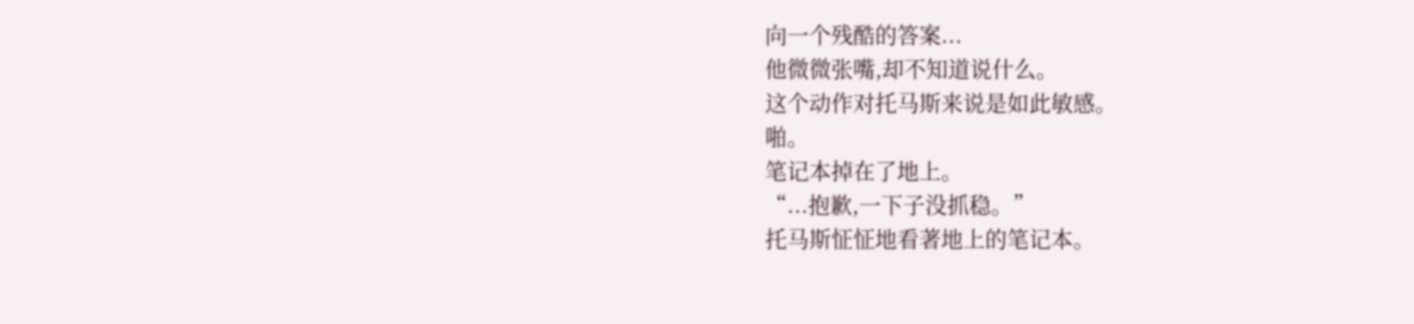向一个残酷的答案...
他微微张嘴,却不知道说什么。
这个动作对托马斯来说是如此敏感。
啪。
笔记本掉在了地上。
“...抱歉,一下子没抓稳。”
托马斯怔怔地看著地上的笔记本。